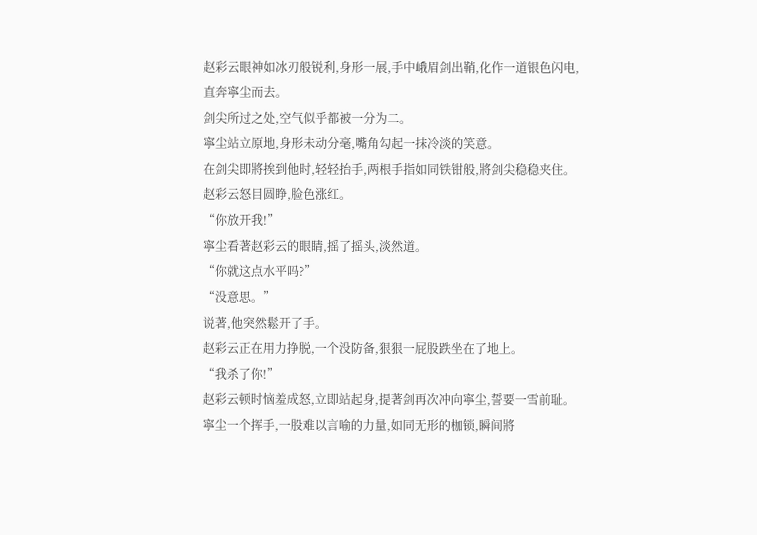赵彩云眼神如冰刃般锐利,身形一展,手中峨眉剑出鞘,化作一道银色闪电,直奔寧尘而去。
剑尖所过之处,空气似乎都被一分为二。
寧尘站立原地,身形未动分毫,嘴角勾起一抹冷淡的笑意。
在剑尖即將挨到他时,轻轻抬手,两根手指如同铁钳般,將剑尖稳稳夹住。
赵彩云怒目圆睁,脸色涨红。
“你放开我!”
寧尘看著赵彩云的眼睛,摇了摇头,淡然道。
“你就这点水平吗?”
“没意思。”
说著,他突然鬆开了手。
赵彩云正在用力挣脱,一个没防备,狠狠一屁股跌坐在了地上。
“我杀了你!”
赵彩云顿时恼羞成怒,立即站起身,提著剑再次冲向寧尘,誓要一雪前耻。
寧尘一个挥手,一股难以言喻的力量,如同无形的枷锁,瞬间將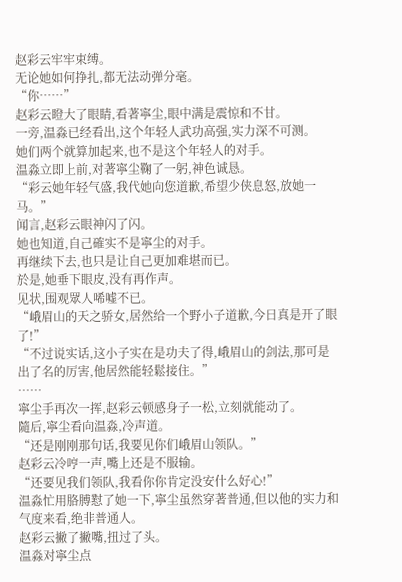赵彩云牢牢束缚。
无论她如何挣扎,都无法动弹分毫。
“你……”
赵彩云瞪大了眼睛,看著寧尘,眼中满是震惊和不甘。
一旁,温淼已经看出,这个年轻人武功高强,实力深不可测。
她们两个就算加起来,也不是这个年轻人的对手。
温淼立即上前,对著寧尘鞠了一躬,神色诚恳。
“彩云她年轻气盛,我代她向您道歉,希望少侠息怒,放她一马。”
闻言,赵彩云眼神闪了闪。
她也知道,自己確实不是寧尘的对手。
再继续下去,也只是让自己更加难堪而已。
於是,她垂下眼皮,没有再作声。
见状,围观眾人唏嘘不已。
“峨眉山的天之骄女,居然给一个野小子道歉,今日真是开了眼了!”
“不过说实话,这小子实在是功夫了得,峨眉山的剑法,那可是出了名的厉害,他居然能轻鬆接住。”
……
寧尘手再次一挥,赵彩云顿感身子一松,立刻就能动了。
隨后,寧尘看向温淼,冷声道。
“还是刚刚那句话,我要见你们峨眉山领队。”
赵彩云冷哼一声,嘴上还是不服输。
“还要见我们领队,我看你你肯定没安什么好心!”
温淼忙用胳膊懟了她一下,寧尘虽然穿著普通,但以他的实力和气度来看,绝非普通人。
赵彩云撇了撇嘴,扭过了头。
温淼对寧尘点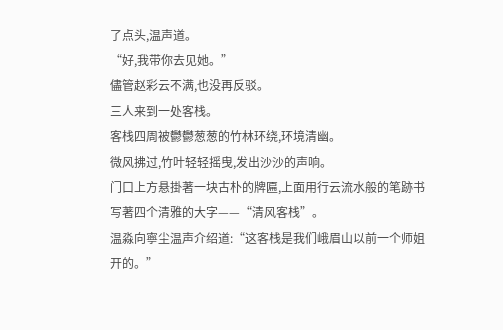了点头,温声道。
“好,我带你去见她。”
儘管赵彩云不满,也没再反驳。
三人来到一处客栈。
客栈四周被鬱鬱葱葱的竹林环绕,环境清幽。
微风拂过,竹叶轻轻摇曳,发出沙沙的声响。
门口上方悬掛著一块古朴的牌匾,上面用行云流水般的笔跡书写著四个清雅的大字——“清风客栈”。
温淼向寧尘温声介绍道:“这客栈是我们峨眉山以前一个师姐开的。”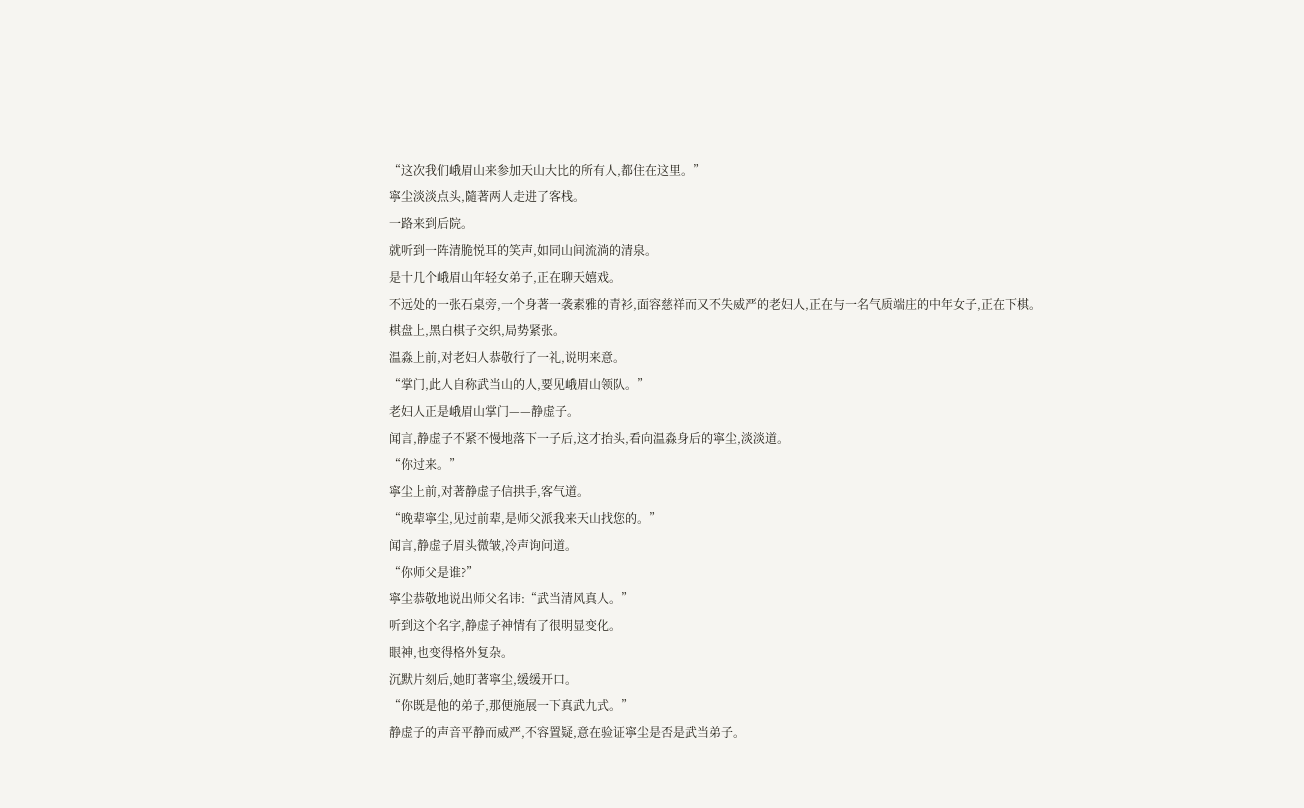“这次我们峨眉山来参加天山大比的所有人,都住在这里。”
寧尘淡淡点头,隨著两人走进了客栈。
一路来到后院。
就听到一阵清脆悦耳的笑声,如同山间流淌的清泉。
是十几个峨眉山年轻女弟子,正在聊天嬉戏。
不远处的一张石桌旁,一个身著一袭素雅的青衫,面容慈祥而又不失威严的老妇人,正在与一名气质端庄的中年女子,正在下棋。
棋盘上,黑白棋子交织,局势紧张。
温淼上前,对老妇人恭敬行了一礼,说明来意。
“掌门,此人自称武当山的人,要见峨眉山领队。”
老妇人正是峨眉山掌门——静虚子。
闻言,静虚子不紧不慢地落下一子后,这才抬头,看向温淼身后的寧尘,淡淡道。
“你过来。”
寧尘上前,对著静虚子信拱手,客气道。
“晚辈寧尘,见过前辈,是师父派我来天山找您的。”
闻言,静虚子眉头微皱,冷声询问道。
“你师父是谁?”
寧尘恭敬地说出师父名讳:“武当清风真人。”
听到这个名字,静虚子神情有了很明显变化。
眼神,也变得格外复杂。
沉默片刻后,她盯著寧尘,缓缓开口。
“你既是他的弟子,那便施展一下真武九式。”
静虚子的声音平静而威严,不容置疑,意在验证寧尘是否是武当弟子。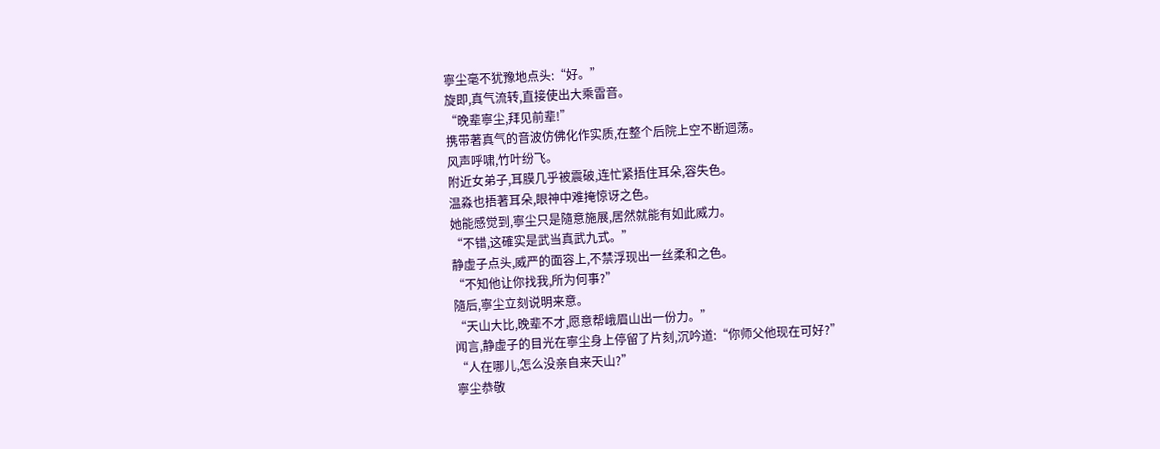寧尘毫不犹豫地点头:“好。”
旋即,真气流转,直接使出大乘雷音。
“晚辈寧尘,拜见前辈!”
携带著真气的音波仿佛化作实质,在整个后院上空不断迴荡。
风声呼啸,竹叶纷飞。
附近女弟子,耳膜几乎被震破,连忙紧捂住耳朵,容失色。
温淼也捂著耳朵,眼神中难掩惊讶之色。
她能感觉到,寧尘只是隨意施展,居然就能有如此威力。
“不错,这確实是武当真武九式。”
静虚子点头,威严的面容上,不禁浮现出一丝柔和之色。
“不知他让你找我,所为何事?”
隨后,寧尘立刻说明来意。
“天山大比,晚辈不才,愿意帮峨眉山出一份力。”
闻言,静虚子的目光在寧尘身上停留了片刻,沉吟道:“你师父他现在可好?”
“人在哪儿,怎么没亲自来天山?”
寧尘恭敬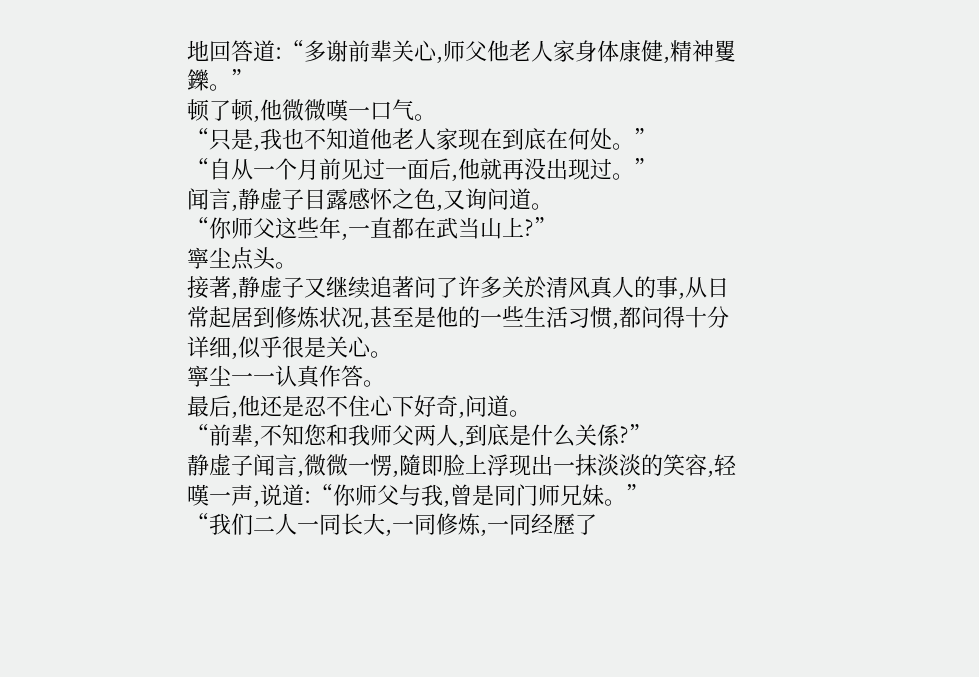地回答道:“多谢前辈关心,师父他老人家身体康健,精神矍鑠。”
顿了顿,他微微嘆一口气。
“只是,我也不知道他老人家现在到底在何处。”
“自从一个月前见过一面后,他就再没出现过。”
闻言,静虚子目露感怀之色,又询问道。
“你师父这些年,一直都在武当山上?”
寧尘点头。
接著,静虚子又继续追著问了许多关於清风真人的事,从日常起居到修炼状况,甚至是他的一些生活习惯,都问得十分详细,似乎很是关心。
寧尘一一认真作答。
最后,他还是忍不住心下好奇,问道。
“前辈,不知您和我师父两人,到底是什么关係?”
静虚子闻言,微微一愣,隨即脸上浮现出一抹淡淡的笑容,轻嘆一声,说道:“你师父与我,曾是同门师兄妹。”
“我们二人一同长大,一同修炼,一同经歷了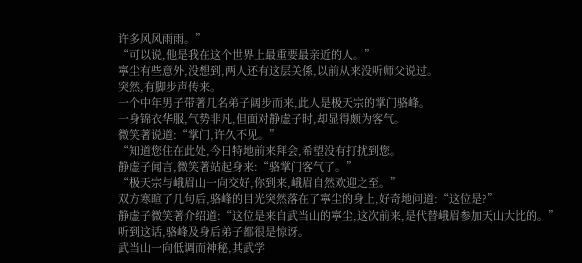许多风风雨雨。”
“可以说,他是我在这个世界上最重要最亲近的人。”
寧尘有些意外,没想到,两人还有这层关係,以前从来没听师父说过。
突然,有脚步声传来。
一个中年男子带著几名弟子阔步而来,此人是极天宗的掌门骆峰。
一身锦衣华服,气势非凡,但面对静虚子时,却显得颇为客气。
微笑著说道:“掌门,许久不见。”
“知道您住在此处,今日特地前来拜会,希望没有打扰到您。
静虚子闻言,微笑著站起身来:“骆掌门客气了。”
“极天宗与峨眉山一向交好,你到来,峨眉自然欢迎之至。”
双方寒暄了几句后,骆峰的目光突然落在了寧尘的身上,好奇地问道:“这位是?”
静虚子微笑著介绍道:“这位是来自武当山的寧尘,这次前来,是代替峨眉参加天山大比的。”
听到这话,骆峰及身后弟子都很是惊讶。
武当山一向低调而神秘,其武学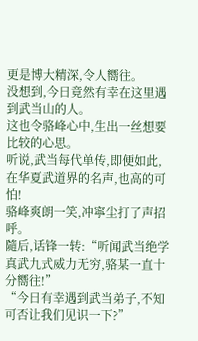更是博大精深,令人嚮往。
没想到,今日竟然有幸在这里遇到武当山的人。
这也令骆峰心中,生出一丝想要比较的心思。
听说,武当每代单传,即便如此,在华夏武道界的名声,也高的可怕!
骆峰爽朗一笑,冲寧尘打了声招呼。
隨后,话锋一转:“听闻武当绝学真武九式威力无穷,骆某一直十分嚮往!”
“今日有幸遇到武当弟子,不知可否让我们见识一下?”